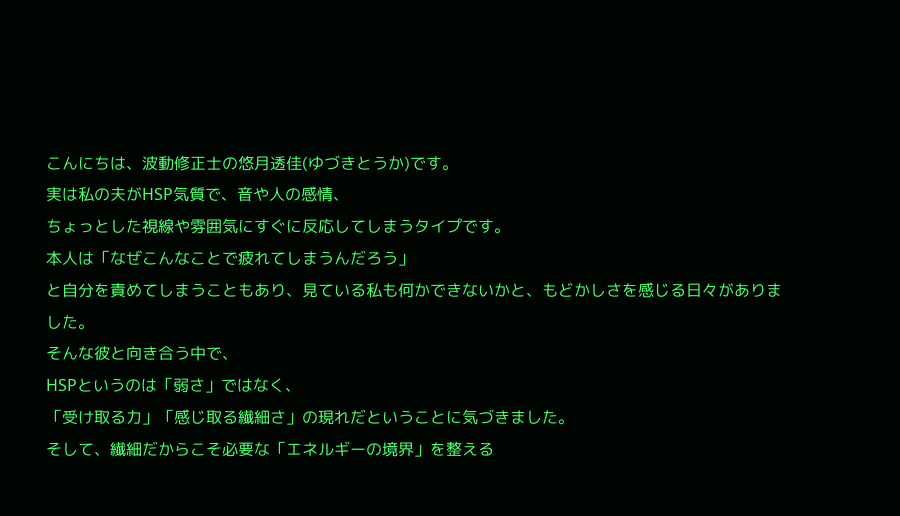こんにちは、波動修正士の悠月透佳(ゆづきとうか)です。
実は私の夫がHSP気質で、音や人の感情、
ちょっとした視線や雰囲気にすぐに反応してしまうタイプです。
本人は「なぜこんなことで疲れてしまうんだろう」
と自分を責めてしまうこともあり、見ている私も何かできないかと、もどかしさを感じる日々がありました。
そんな彼と向き合う中で、
HSPというのは「弱さ」ではなく、
「受け取る力」「感じ取る繊細さ」の現れだということに気づきました。
そして、繊細だからこそ必要な「エネルギーの境界」を整える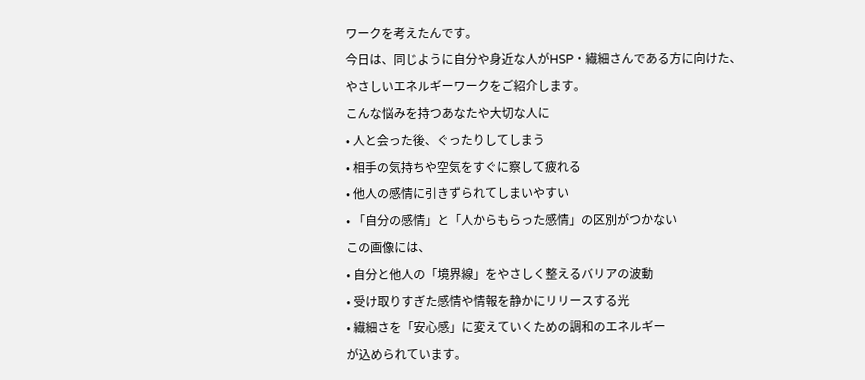ワークを考えたんです。
今日は、同じように自分や身近な人がHSP・繊細さんである方に向けた、
やさしいエネルギーワークをご紹介します。
こんな悩みを持つあなたや大切な人に
• 人と会った後、ぐったりしてしまう
• 相手の気持ちや空気をすぐに察して疲れる
• 他人の感情に引きずられてしまいやすい
• 「自分の感情」と「人からもらった感情」の区別がつかない
この画像には、
• 自分と他人の「境界線」をやさしく整えるバリアの波動
• 受け取りすぎた感情や情報を静かにリリースする光
• 繊細さを「安心感」に変えていくための調和のエネルギー
が込められています。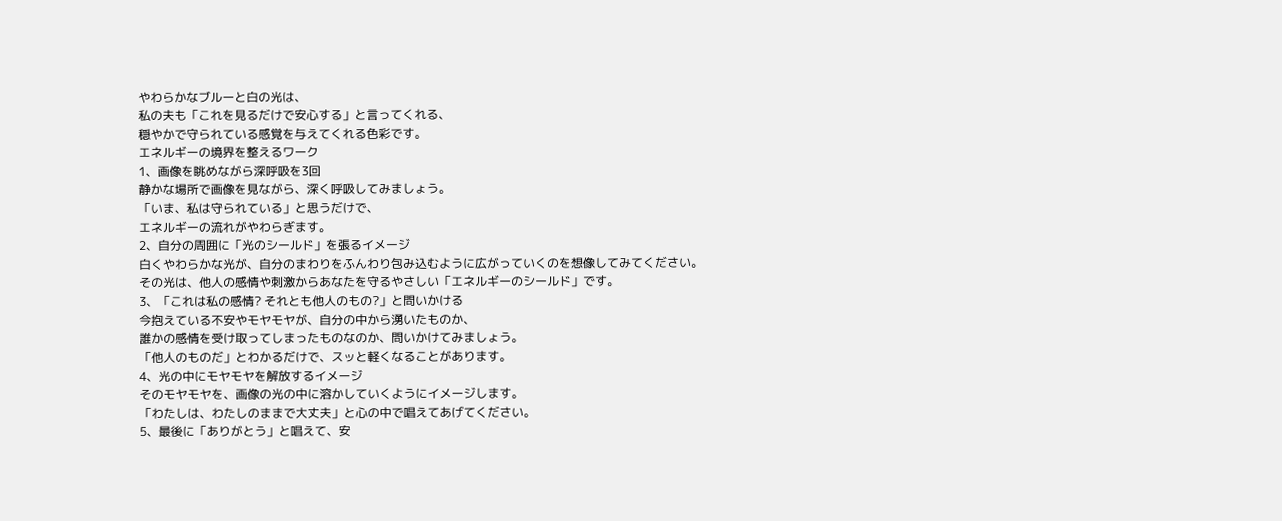やわらかなブルーと白の光は、
私の夫も「これを見るだけで安心する」と言ってくれる、
穏やかで守られている感覚を与えてくれる色彩です。
エネルギーの境界を整えるワーク
1、画像を眺めながら深呼吸を3回
静かな場所で画像を見ながら、深く呼吸してみましょう。
「いま、私は守られている」と思うだけで、
エネルギーの流れがやわらぎます。
2、自分の周囲に「光のシールド」を張るイメージ
白くやわらかな光が、自分のまわりをふんわり包み込むように広がっていくのを想像してみてください。
その光は、他人の感情や刺激からあなたを守るやさしい「エネルギーのシールド」です。
3、「これは私の感情? それとも他人のもの?」と問いかける
今抱えている不安やモヤモヤが、自分の中から湧いたものか、
誰かの感情を受け取ってしまったものなのか、問いかけてみましょう。
「他人のものだ」とわかるだけで、スッと軽くなることがあります。
4、光の中にモヤモヤを解放するイメージ
そのモヤモヤを、画像の光の中に溶かしていくようにイメージします。
「わたしは、わたしのままで大丈夫」と心の中で唱えてあげてください。
5、最後に「ありがとう」と唱えて、安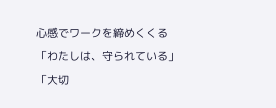心感でワークを締めくくる
「わたしは、守られている」「大切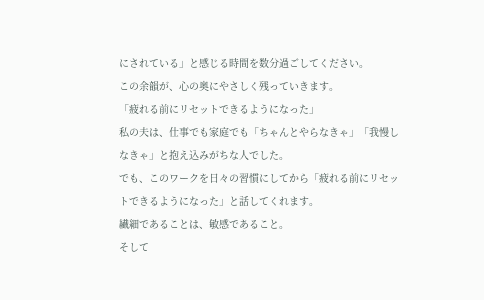にされている」と感じる時間を数分過ごしてください。
この余韻が、心の奥にやさしく残っていきます。
「疲れる前にリセットできるようになった」
私の夫は、仕事でも家庭でも「ちゃんとやらなきゃ」「我慢しなきゃ」と抱え込みがちな人でした。
でも、このワークを日々の習慣にしてから「疲れる前にリセットできるようになった」と話してくれます。
繊細であることは、敏感であること。
そして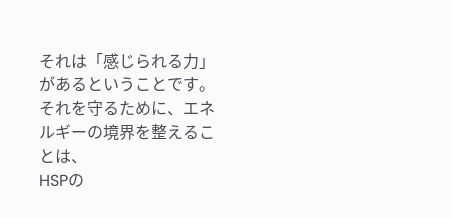それは「感じられる力」があるということです。
それを守るために、エネルギーの境界を整えることは、
HSPの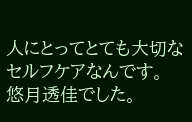人にとってとても大切なセルフケアなんです。
悠月透佳でした。